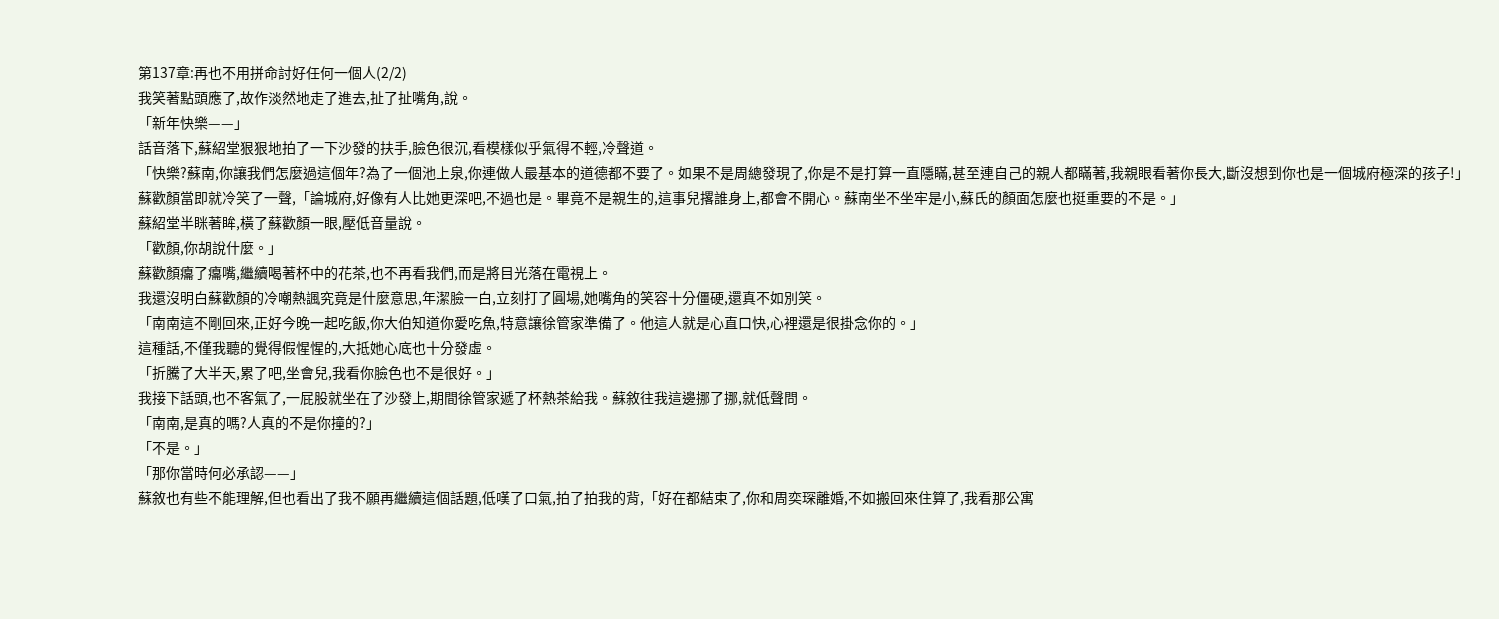第137章:再也不用拼命討好任何一個人(2/2)
我笑著點頭應了,故作淡然地走了進去,扯了扯嘴角,說。
「新年快樂——」
話音落下,蘇紹堂狠狠地拍了一下沙發的扶手,臉色很沉,看模樣似乎氣得不輕,冷聲道。
「快樂?蘇南,你讓我們怎麼過這個年?為了一個池上泉,你連做人最基本的道德都不要了。如果不是周總發現了,你是不是打算一直隱瞞,甚至連自己的親人都瞞著,我親眼看著你長大,斷沒想到你也是一個城府極深的孩子!」
蘇歡顏當即就冷笑了一聲,「論城府,好像有人比她更深吧,不過也是。畢竟不是親生的,這事兒撂誰身上,都會不開心。蘇南坐不坐牢是小,蘇氏的顏面怎麼也挺重要的不是。」
蘇紹堂半眯著眸,橫了蘇歡顏一眼,壓低音量說。
「歡顏,你胡說什麼。」
蘇歡顏癟了癟嘴,繼續喝著杯中的花茶,也不再看我們,而是將目光落在電視上。
我還沒明白蘇歡顏的冷嘲熱諷究竟是什麼意思,年潔臉一白,立刻打了圓場,她嘴角的笑容十分僵硬,還真不如別笑。
「南南這不剛回來,正好今晚一起吃飯,你大伯知道你愛吃魚,特意讓徐管家準備了。他這人就是心直口快,心裡還是很掛念你的。」
這種話,不僅我聽的覺得假惺惺的,大抵她心底也十分發虛。
「折騰了大半天,累了吧,坐會兒,我看你臉色也不是很好。」
我接下話頭,也不客氣了,一屁股就坐在了沙發上,期間徐管家遞了杯熱茶給我。蘇敘往我這邊挪了挪,就低聲問。
「南南,是真的嗎?人真的不是你撞的?」
「不是。」
「那你當時何必承認——」
蘇敘也有些不能理解,但也看出了我不願再繼續這個話題,低嘆了口氣,拍了拍我的背,「好在都結束了,你和周奕琛離婚,不如搬回來住算了,我看那公寓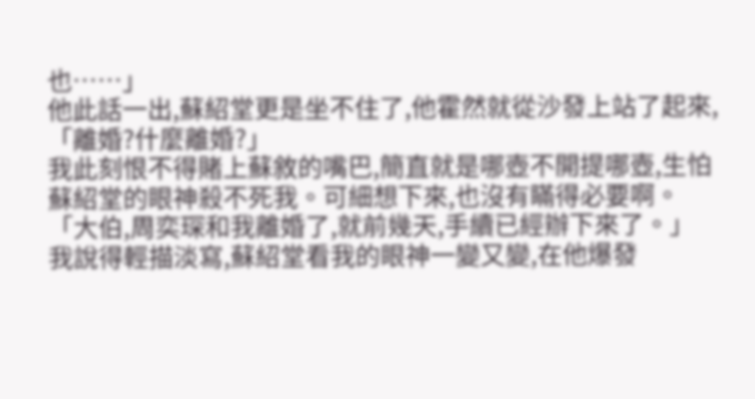也……」
他此話一出,蘇紹堂更是坐不住了,他霍然就從沙發上站了起來,「離婚?什麼離婚?」
我此刻恨不得賭上蘇敘的嘴巴,簡直就是哪壺不開提哪壺,生怕蘇紹堂的眼神殺不死我。可細想下來,也沒有瞞得必要啊。
「大伯,周奕琛和我離婚了,就前幾天,手續已經辦下來了。」
我說得輕描淡寫,蘇紹堂看我的眼神一變又變,在他爆發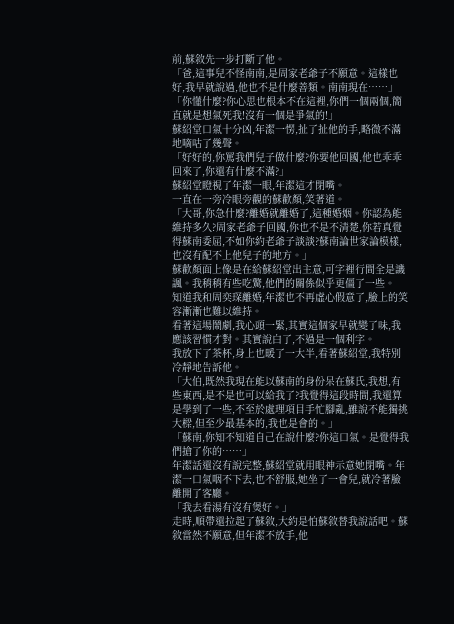前,蘇敘先一步打斷了他。
「爸,這事兒不怪南南,是周家老爺子不願意。這樣也好,我早就說過,他也不是什麼善類。南南現在……」
「你懂什麼?你心思也根本不在這裡,你們一個兩個,簡直就是想氣死我!沒有一個是爭氣的!」
蘇紹堂口氣十分凶,年潔一愣,扯了扯他的手,略微不滿地嘀咕了幾聲。
「好好的,你罵我們兒子做什麼?你要他回國,他也乖乖回來了,你還有什麼不滿?」
蘇紹堂瞪視了年潔一眼,年潔這才閉嘴。
一直在一旁冷眼旁觀的蘇歡顏,笑著道。
「大哥,你急什麼?離婚就離婚了,這種婚姻。你認為能維持多久?周家老爺子回國,你也不是不清楚,你若真覺得蘇南委屈,不如你約老爺子談談?蘇南論世家論模樣,也沒有配不上他兒子的地方。」
蘇歡顏面上像是在給蘇紹堂出主意,可字裡行間全是譏諷。我稍稍有些吃驚,他們的關係似乎更僵了一些。
知道我和周奕琛離婚,年潔也不再虛心假意了,臉上的笑容漸漸也難以維持。
看著這場鬧劇,我心頭一緊,其實這個家早就變了味,我應該習慣才對。其實說白了,不過是一個利字。
我放下了茶杯,身上也暖了一大半,看著蘇紹堂,我特別冷靜地告訴他。
「大伯,既然我現在能以蘇南的身份呆在蘇氏,我想,有些東西,是不是也可以給我了?我覺得這段時間,我還算是學到了一些,不至於處理項目手忙腳亂,雖說不能獨挑大樑,但至少最基本的,我也是會的。」
「蘇南,你知不知道自己在說什麼?你這口氣。是覺得我們搶了你的……」
年潔話還沒有說完整,蘇紹堂就用眼神示意她閉嘴。年潔一口氣咽不下去,也不舒服,她坐了一會兒,就冷著臉離開了客廳。
「我去看湯有沒有煲好。」
走時,順帶還拉起了蘇敘,大約是怕蘇敘替我說話吧。蘇敘當然不願意,但年潔不放手,他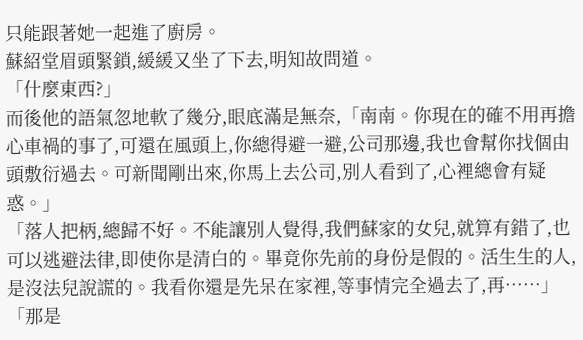只能跟著她一起進了廚房。
蘇紹堂眉頭緊鎖,緩緩又坐了下去,明知故問道。
「什麼東西?」
而後他的語氣忽地軟了幾分,眼底滿是無奈,「南南。你現在的確不用再擔心車禍的事了,可還在風頭上,你總得避一避,公司那邊,我也會幫你找個由頭敷衍過去。可新聞剛出來,你馬上去公司,別人看到了,心裡總會有疑惑。」
「落人把柄,總歸不好。不能讓別人覺得,我們蘇家的女兒,就算有錯了,也可以逃避法律,即使你是清白的。畢竟你先前的身份是假的。活生生的人,是沒法兒說謊的。我看你還是先呆在家裡,等事情完全過去了,再……」
「那是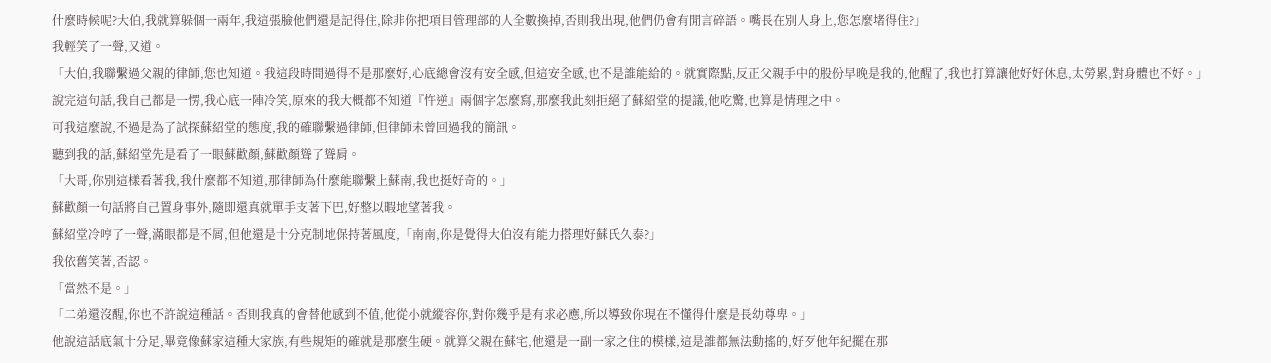什麼時候呢?大伯,我就算躲個一兩年,我這張臉他們還是記得住,除非你把項目管理部的人全數換掉,否則我出現,他們仍會有閒言碎語。嘴長在別人身上,您怎麼堵得住?」
我輕笑了一聲,又道。
「大伯,我聯繫過父親的律師,您也知道。我這段時間過得不是那麼好,心底總會沒有安全感,但這安全感,也不是誰能給的。就實際點,反正父親手中的股份早晚是我的,他醒了,我也打算讓他好好休息,太勞累,對身體也不好。」
說完這句話,我自己都是一愣,我心底一陣冷笑,原來的我大概都不知道『忤逆』兩個字怎麼寫,那麼我此刻拒絕了蘇紹堂的提議,他吃驚,也算是情理之中。
可我這麼說,不過是為了試探蘇紹堂的態度,我的確聯繫過律師,但律師未曾回過我的簡訊。
聽到我的話,蘇紹堂先是看了一眼蘇歡顏,蘇歡顏聳了聳肩。
「大哥,你別這樣看著我,我什麼都不知道,那律師為什麼能聯繫上蘇南,我也挺好奇的。」
蘇歡顏一句話將自己置身事外,隨即還真就單手支著下巴,好整以暇地望著我。
蘇紹堂冷哼了一聲,滿眼都是不屑,但他還是十分克制地保持著風度,「南南,你是覺得大伯沒有能力搭理好蘇氏久泰?」
我依舊笑著,否認。
「當然不是。」
「二弟還沒醒,你也不許說這種話。否則我真的會替他感到不值,他從小就縱容你,對你幾乎是有求必應,所以導致你現在不懂得什麼是長幼尊卑。」
他說這話底氣十分足,畢竟像蘇家這種大家族,有些規矩的確就是那麼生硬。就算父親在蘇宅,他還是一副一家之住的模樣,這是誰都無法動搖的,好歹他年紀擺在那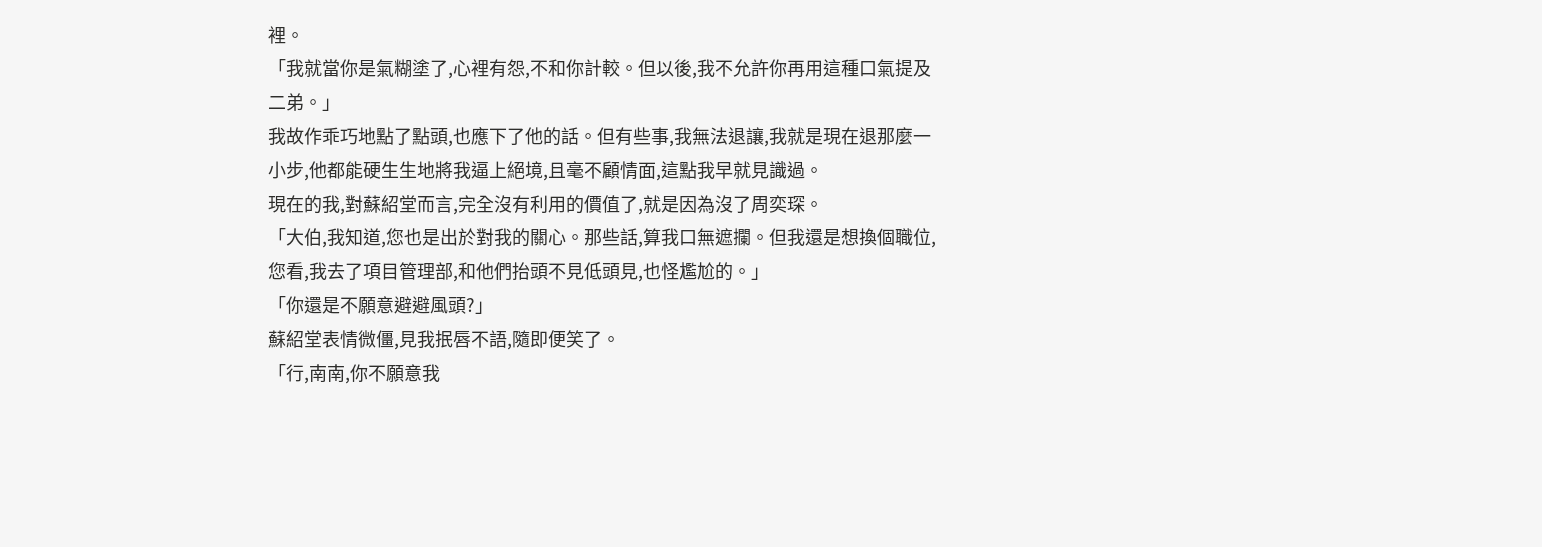裡。
「我就當你是氣糊塗了,心裡有怨,不和你計較。但以後,我不允許你再用這種口氣提及二弟。」
我故作乖巧地點了點頭,也應下了他的話。但有些事,我無法退讓,我就是現在退那麼一小步,他都能硬生生地將我逼上絕境,且毫不顧情面,這點我早就見識過。
現在的我,對蘇紹堂而言,完全沒有利用的價值了,就是因為沒了周奕琛。
「大伯,我知道,您也是出於對我的關心。那些話,算我口無遮攔。但我還是想換個職位,您看,我去了項目管理部,和他們抬頭不見低頭見,也怪尷尬的。」
「你還是不願意避避風頭?」
蘇紹堂表情微僵,見我抿唇不語,隨即便笑了。
「行,南南,你不願意我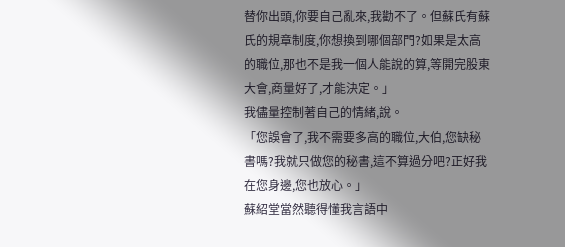替你出頭,你要自己亂來,我勸不了。但蘇氏有蘇氏的規章制度,你想換到哪個部門?如果是太高的職位,那也不是我一個人能說的算,等開完股東大會,商量好了,才能決定。」
我儘量控制著自己的情緒,說。
「您誤會了,我不需要多高的職位,大伯,您缺秘書嗎?我就只做您的秘書,這不算過分吧?正好我在您身邊,您也放心。」
蘇紹堂當然聽得懂我言語中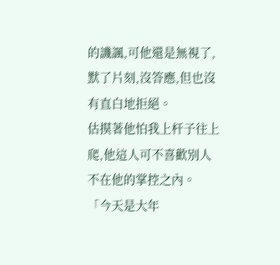的譏諷,可他還是無視了,默了片刻,沒答應,但也沒有直白地拒絕。
估摸著他怕我上杆子往上爬,他這人可不喜歡別人不在他的掌控之內。
「今天是大年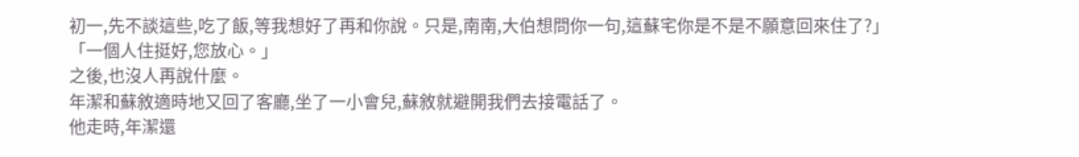初一,先不談這些,吃了飯,等我想好了再和你說。只是,南南,大伯想問你一句,這蘇宅你是不是不願意回來住了?」
「一個人住挺好,您放心。」
之後,也沒人再說什麼。
年潔和蘇敘適時地又回了客廳,坐了一小會兒,蘇敘就避開我們去接電話了。
他走時,年潔還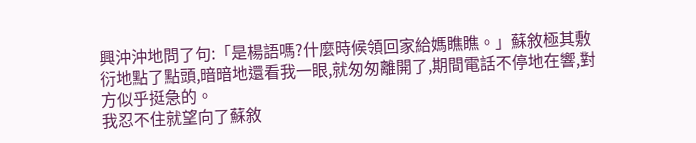興沖沖地問了句:「是楊語嗎?什麼時候領回家給媽瞧瞧。」蘇敘極其敷衍地點了點頭,暗暗地還看我一眼,就匆匆離開了,期間電話不停地在響,對方似乎挺急的。
我忍不住就望向了蘇敘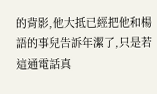的背影,他大抵已經把他和楊語的事兒告訴年潔了,只是若這通電話真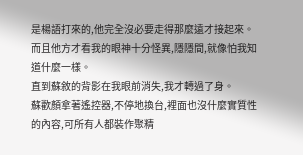是楊語打來的,他完全沒必要走得那麼遠才接起來。而且他方才看我的眼神十分怪異,隱隱間,就像怕我知道什麼一樣。
直到蘇敘的背影在我眼前消失,我才轉過了身。
蘇歡顏拿著遙控器,不停地換台,裡面也沒什麼實質性的內容,可所有人都裝作聚精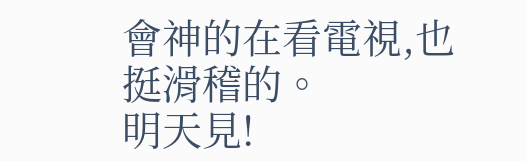會神的在看電視,也挺滑稽的。
明天見!